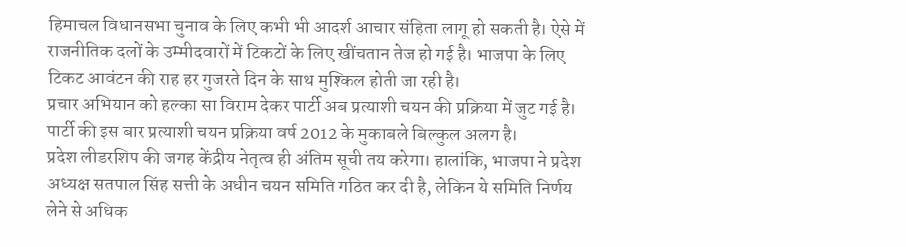हिमाचल विधानसभा चुनाव के लिए कभी भी आदर्श आचार संहिता लागू हो सकती है। ऐसे में राजनीतिक दलों के उम्मीदवारों में टिकटों के लिए खींचतान तेज हो गई है। भाजपा के लिए टिकट आवंटन की राह हर गुजरते दिन के साथ मुश्किल होती जा रही है।
प्रचार अभियान को हल्का सा विराम देकर पार्टी अब प्रत्याशी चयन की प्रक्रिया में जुट गई है। पार्टी की इस बार प्रत्याशी चयन प्रक्रिया वर्ष 2012 के मुकाबले बिल्कुल अलग है।
प्रदेश लीडरशिप की जगह केंद्रीय नेतृत्व ही अंतिम सूची तय करेगा। हालांकि, भाजपा ने प्रदेश अध्यक्ष सतपाल सिंह सत्ती के अधीन चयन समिति गठित कर दी है, लेकिन ये समिति निर्णय लेने से अधिक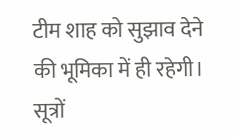टीम शाह को सुझाव देने की भूमिका में ही रहेगी।
सूत्रों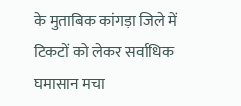के मुताबिक कांगड़ा जिले में टिकटों को लेकर सर्वाधिक घमासान मचा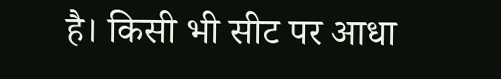है। किसी भी सीट पर आधा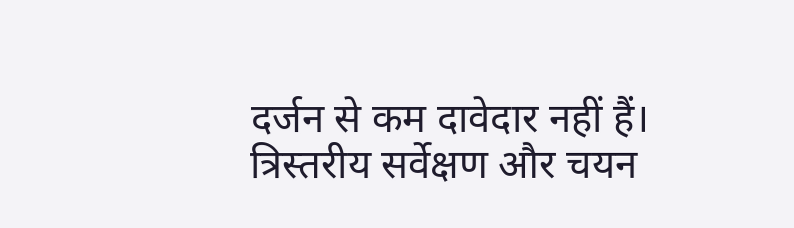दर्जन से कम दावेदार नहीं हैं। त्रिस्तरीय सर्वेक्षण और चयन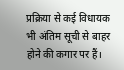प्रक्रिया से कई विधायक भी अंतिम सूची से बाहर होने की कगार पर हैं।